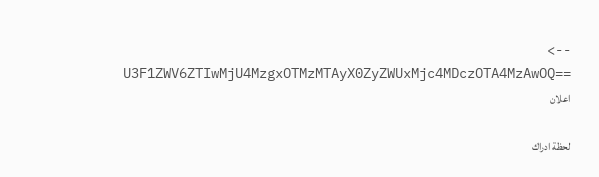-->
U3F1ZWV6ZTIwMjU4MzgxOTMzMTAyX0ZyZWUxMjc4MDczOTA4MzAwOQ==
اعلان

لحظة ادراك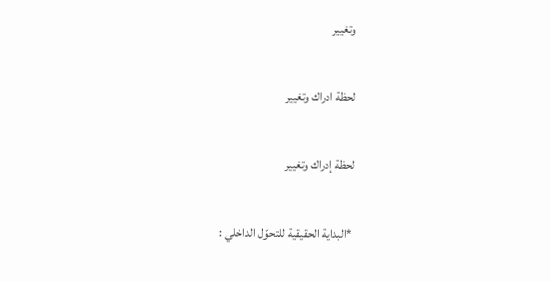وتغيير


لحظة ادراك وتغيير


لحظة إدراك وتغيير


 *البداية الحقيقية للتحوّل الداخلي :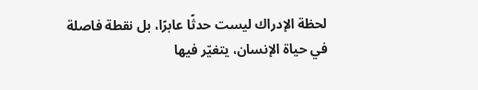لحظة الإدراك ليست حدثًا عابرًا، بل نقطة فاصلة في حياة الإنسان، يتغيّر فيها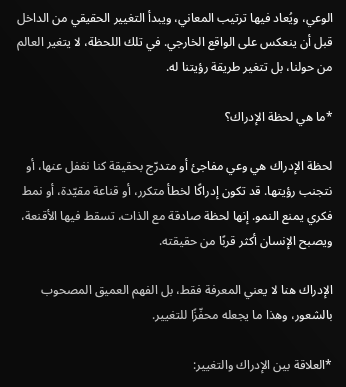الوعي، ويُعاد فيها ترتيب المعاني، ويبدأ التغيير الحقيقي من الداخل قبل أن ينعكس على الواقع الخارجي. في تلك اللحظة، لا يتغير العالم من حولنا، بل تتغير طريقة رؤيتنا له.

*ما هي لحظة الإدراك؟

لحظة الإدراك هي وعي مفاجئ أو متدرّج بحقيقة كنا نغفل عنها، أو نتجنب رؤيتها. قد تكون إدراكًا لخطأ متكرر، أو قناعة مقيّدة، أو نمط فكري يمنع النمو. إنها لحظة صادقة مع الذات، تسقط فيها الأقنعة، ويصبح الإنسان أكثر قربًا من حقيقته.

الإدراك هنا لا يعني المعرفة فقط، بل الفهم العميق المصحوب بالشعور، وهذا ما يجعله محفّزًا للتغيير.

*العلاقة بين الإدراك والتغيير: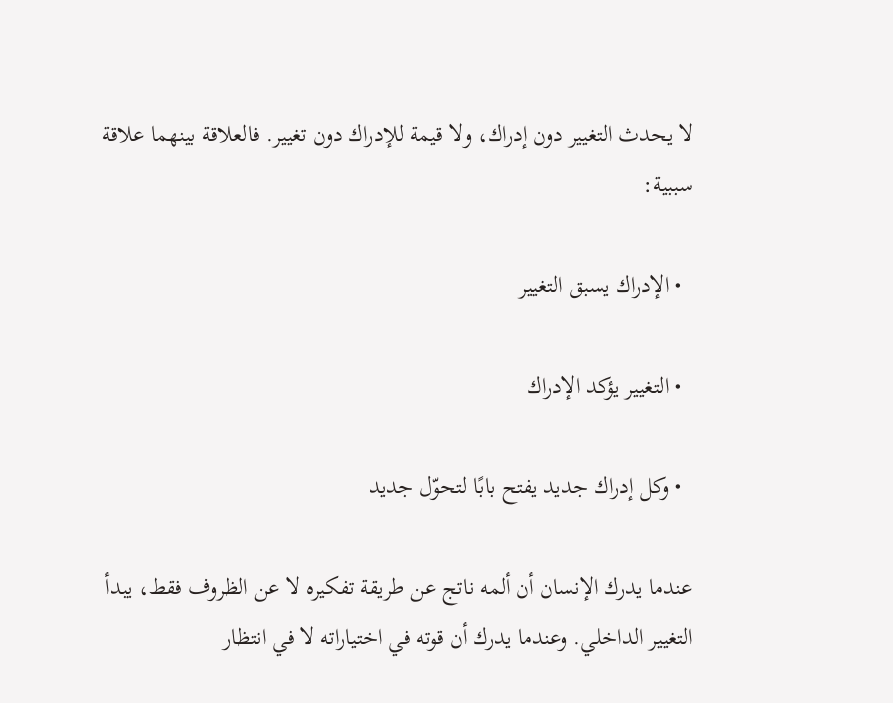لا يحدث التغيير دون إدراك، ولا قيمة للإدراك دون تغيير. فالعلاقة بينهما علاقة سببية:

  • الإدراك يسبق التغيير

  • التغيير يؤكد الإدراك

  • وكل إدراك جديد يفتح بابًا لتحوّل جديد

عندما يدرك الإنسان أن ألمه ناتج عن طريقة تفكيره لا عن الظروف فقط، يبدأ التغيير الداخلي. وعندما يدرك أن قوته في اختياراته لا في انتظار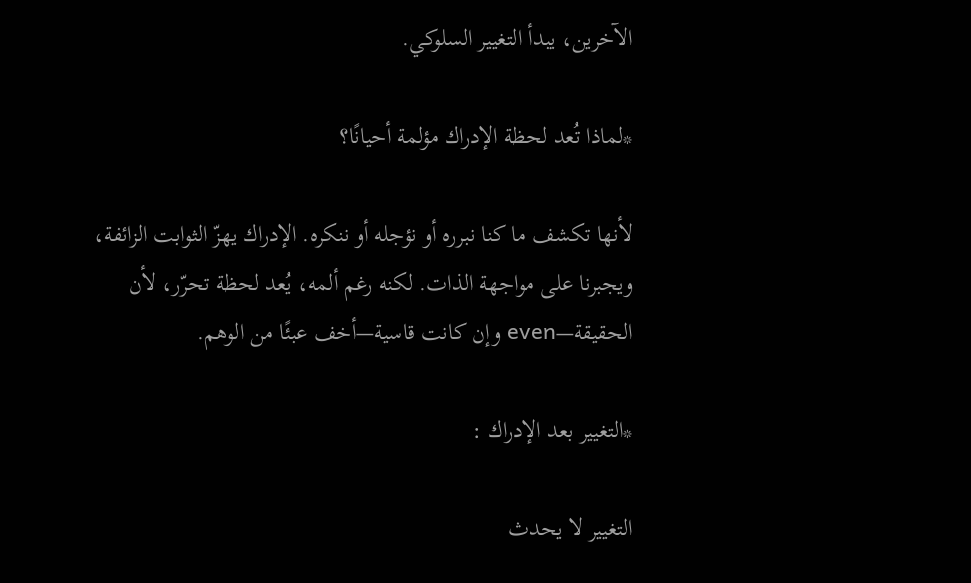الآخرين، يبدأ التغيير السلوكي.

*لماذا تُعد لحظة الإدراك مؤلمة أحيانًا؟

لأنها تكشف ما كنا نبرره أو نؤجله أو ننكره. الإدراك يهزّ الثوابت الزائفة، ويجبرنا على مواجهة الذات. لكنه رغم ألمه، يُعد لحظة تحرّر، لأن الحقيقة—even وإن كانت قاسية—أخف عبئًا من الوهم.

*التغيير بعد الإدراك :

التغيير لا يحدث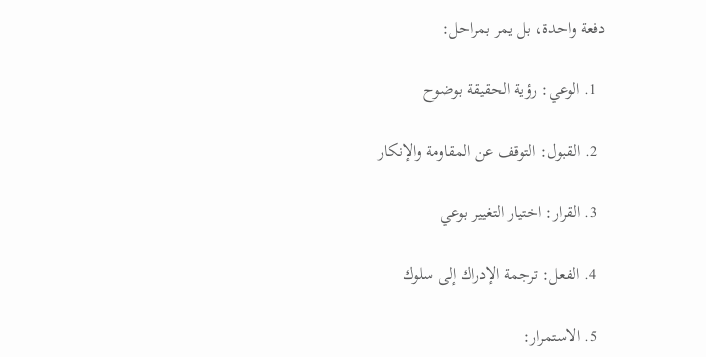دفعة واحدة، بل يمر بمراحل:

  1. الوعي: رؤية الحقيقة بوضوح

  2. القبول: التوقف عن المقاومة والإنكار

  3. القرار: اختيار التغيير بوعي

  4. الفعل: ترجمة الإدراك إلى سلوك

  5. الاستمرار: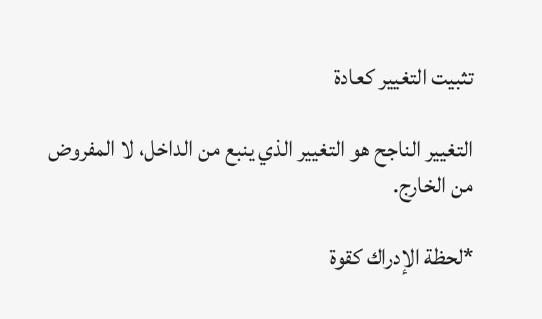تثبيت التغيير كعادة

التغيير الناجح هو التغيير الذي ينبع من الداخل، لا المفروض من الخارج.

*لحظة الإدراك كقوة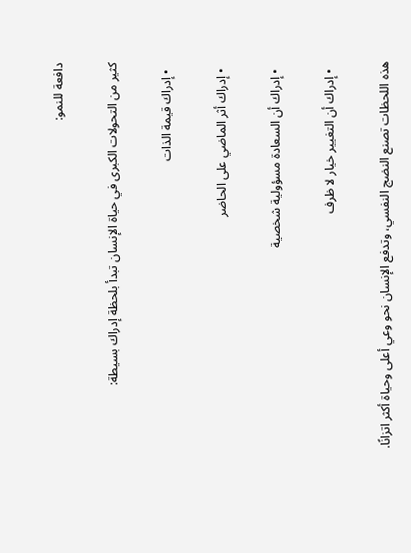دافعة للنمو:

كثير من التحولات الكبرى في حياة الإنسان تبدأ بلحظة إدراك بسيطة:

  • إدراك قيمة الذات

  • إدراك أثر الماضي على الحاضر

  • إدراك أن السعادة مسؤولية شخصية

  • إدراك أن التغيير خيار لا ظرف

هذه اللحظات تصنع النضج النفسي، وتدفع الإنسان نحو وعي أعلى وحياة أكثر اتزانًا.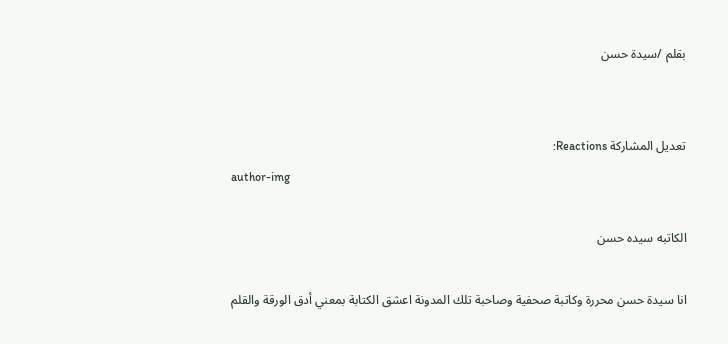بقلم /سيدة حسن


تعديل المشاركة Reactions:
author-img

الكاتبه سيده حسن

انا سيدة حسن محررة وكاتبة صحفية وصاحبة تلك المدونة اعشق الكتابة بمعني أدق الورقة والقلم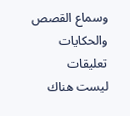وسماع القصص والحكايات
تعليقات
ليست هناك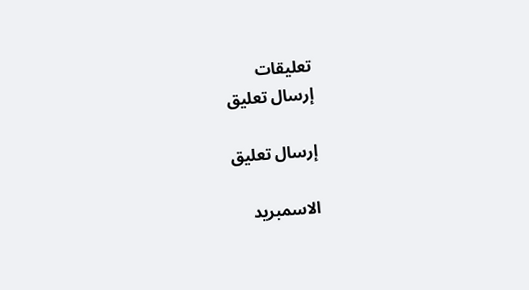تعليقات
إرسال تعليق

إرسال تعليق

الاسمبريد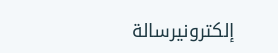إلكترونيرسالة